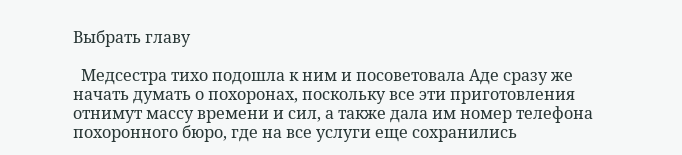Выбрать главу

  Медсестра тихо подошла к ним и посоветовала Аде сразу же начать думать о похоронах, поскольку все эти приготовления отнимут массу времени и сил, а также дала им номер телефона похоронного бюро, где на все услуги еще сохранились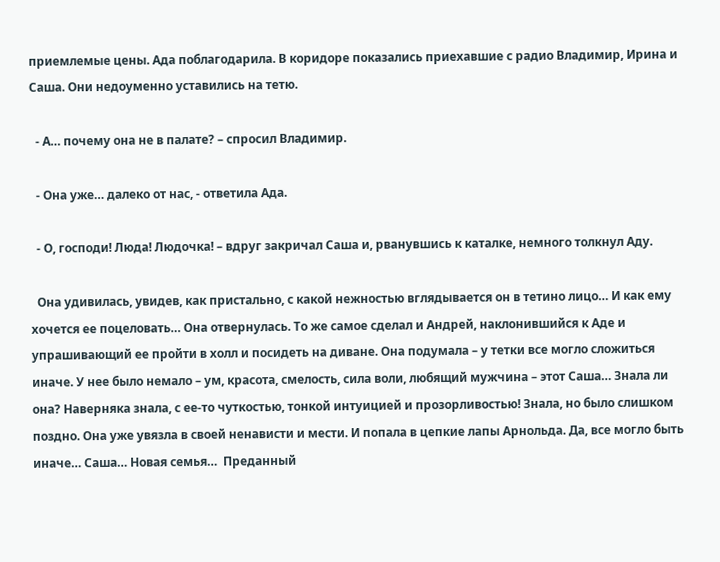приемлемые цены. Ада поблагодарила. В коридоре показались приехавшие с радио Владимир, Ирина и Саша. Они недоуменно уставились на тетю.

  - А… почему она не в палате? – спросил Владимир.

  - Она уже… далеко от нас, - ответила Ада.

  - О, господи! Люда! Людочка! – вдруг закричал Саша и, рванувшись к каталке, немного толкнул Аду.

  Она удивилась, увидев, как пристально, с какой нежностью вглядывается он в тетино лицо… И как ему хочется ее поцеловать… Она отвернулась. То же самое сделал и Андрей, наклонившийся к Аде и упрашивающий ее пройти в холл и посидеть на диване. Она подумала – у тетки все могло сложиться иначе. У нее было немало – ум, красота, смелость, сила воли, любящий мужчина – этот Саша… Знала ли она? Наверняка знала, с ее-то чуткостью, тонкой интуицией и прозорливостью! Знала, но было слишком поздно. Она уже увязла в своей ненависти и мести. И попала в цепкие лапы Арнольда. Да, все могло быть иначе… Саша… Новая семья…  Преданный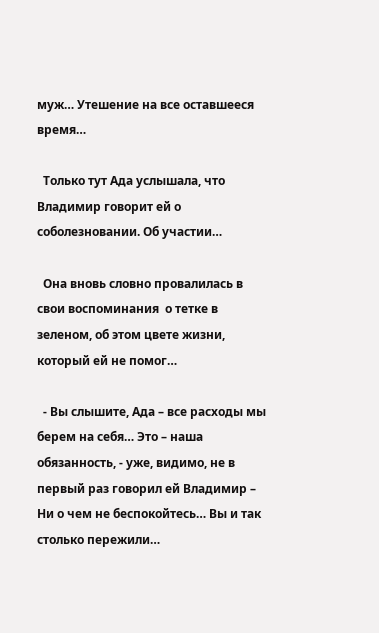муж… Утешение на все оставшееся время…

  Только тут Ада услышала, что Владимир говорит ей о соболезновании. Об участии…

  Она вновь словно провалилась в свои воспоминания  о тетке в зеленом, об этом цвете жизни, который ей не помог…

  - Вы слышите, Ада – все расходы мы берем на себя… Это – наша обязанность, - уже, видимо, не в первый раз говорил ей Владимир – Ни о чем не беспокойтесь… Вы и так столько пережили…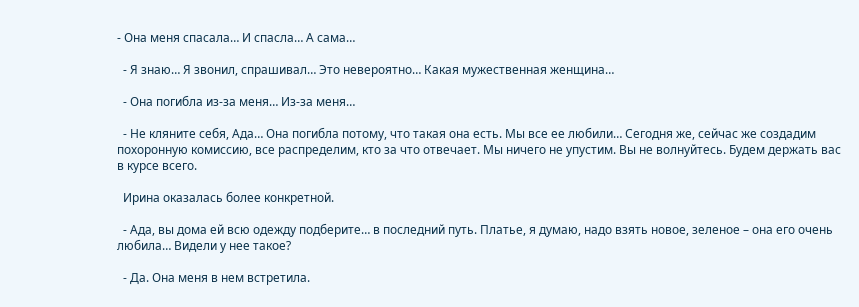- Она меня спасала… И спасла… А сама…

  - Я знаю… Я звонил, спрашивал… Это невероятно… Какая мужественная женщина…

  - Она погибла из-за меня… Из-за меня…

  - Не кляните себя, Ада… Она погибла потому, что такая она есть. Мы все ее любили… Сегодня же, сейчас же создадим похоронную комиссию, все распределим, кто за что отвечает. Мы ничего не упустим. Вы не волнуйтесь. Будем держать вас в курсе всего.

  Ирина оказалась более конкретной.

  - Ада, вы дома ей всю одежду подберите… в последний путь. Платье, я думаю, надо взять новое, зеленое – она его очень любила… Видели у нее такое?

  - Да. Она меня в нем встретила.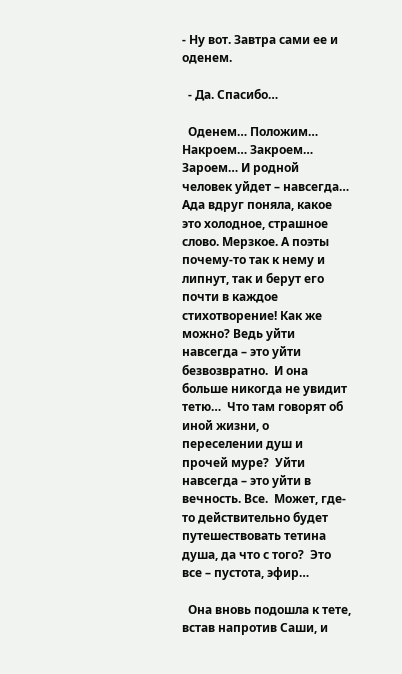- Ну вот. Завтра сами ее и оденем.

  - Да. Спасибо…

  Оденем… Положим… Накроем… Закроем… Зароем… И родной человек уйдет – навсегда… Ада вдруг поняла, какое это холодное, страшное слово. Мерзкое. А поэты почему-то так к нему и липнут, так и берут его почти в каждое стихотворение! Как же можно? Ведь уйти навсегда – это уйти безвозвратно.  И она больше никогда не увидит тетю…  Что там говорят об иной жизни, о переселении душ и прочей муре?  Уйти навсегда – это уйти в вечность. Все.  Может, где-то действительно будет путешествовать тетина душа, да что с того?  Это все – пустота, эфир…

  Она вновь подошла к тете, встав напротив Саши, и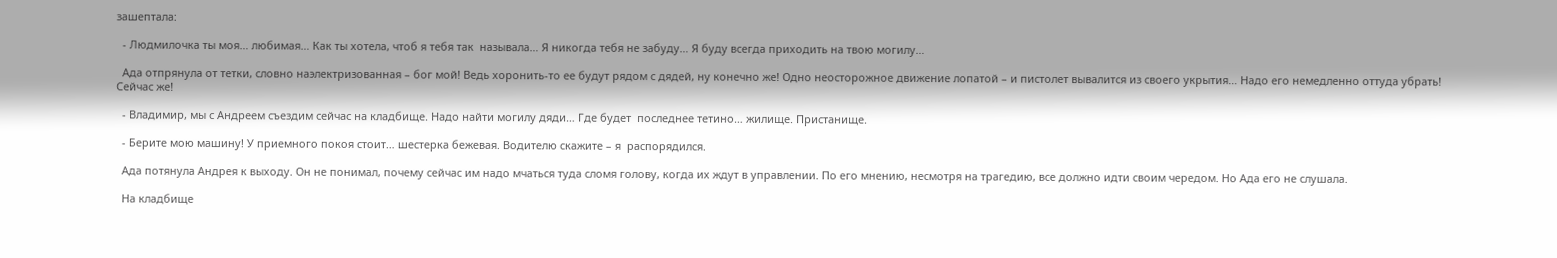зашептала:

  - Людмилочка ты моя… любимая… Как ты хотела, чтоб я тебя так  называла… Я никогда тебя не забуду… Я буду всегда приходить на твою могилу…

  Ада отпрянула от тетки, словно наэлектризованная – бог мой! Ведь хоронить-то ее будут рядом с дядей, ну конечно же! Одно неосторожное движение лопатой – и пистолет вывалится из своего укрытия… Надо его немедленно оттуда убрать! Сейчас же!

  - Владимир, мы с Андреем съездим сейчас на кладбище. Надо найти могилу дяди… Где будет  последнее тетино… жилище. Пристанище.

  - Берите мою машину! У приемного покоя стоит… шестерка бежевая. Водителю скажите – я  распорядился.

  Ада потянула Андрея к выходу. Он не понимал, почему сейчас им надо мчаться туда сломя голову, когда их ждут в управлении. По его мнению, несмотря на трагедию, все должно идти своим чередом. Но Ада его не слушала.

  На кладбище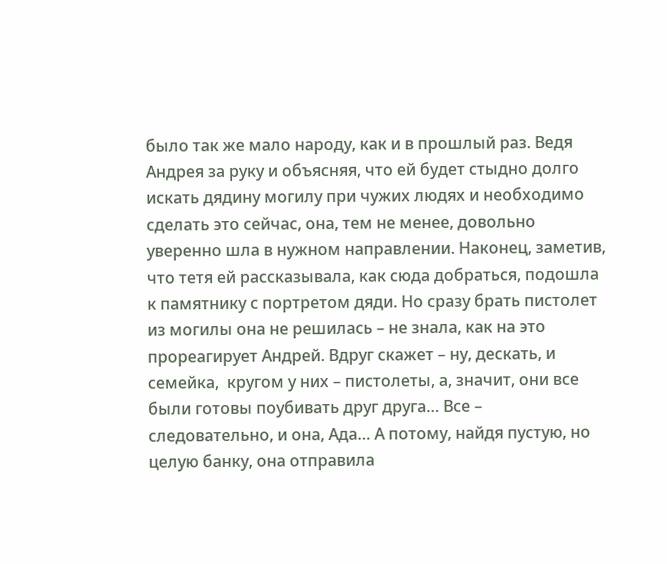было так же мало народу, как и в прошлый раз. Ведя Андрея за руку и объясняя, что ей будет стыдно долго искать дядину могилу при чужих людях и необходимо сделать это сейчас, она, тем не менее, довольно уверенно шла в нужном направлении. Наконец, заметив, что тетя ей рассказывала, как сюда добраться, подошла к памятнику с портретом дяди. Но сразу брать пистолет из могилы она не решилась – не знала, как на это прореагирует Андрей. Вдруг скажет – ну, дескать, и семейка,  кругом у них – пистолеты, а, значит, они все были готовы поубивать друг друга… Все – следовательно, и она, Ада… А потому, найдя пустую, но целую банку, она отправила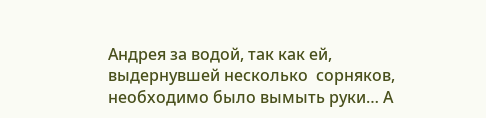Андрея за водой, так как ей, выдернувшей несколько  сорняков, необходимо было вымыть руки… А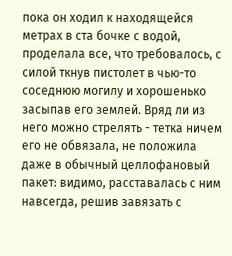пока он ходил к находящейся метрах в ста бочке с водой, проделала все, что требовалось, с силой ткнув пистолет в чью-то соседнюю могилу и хорошенько засыпав его землей. Вряд ли из него можно стрелять - тетка ничем его не обвязала, не положила даже в обычный целлофановый пакет: видимо, расставалась с ним навсегда, решив завязать с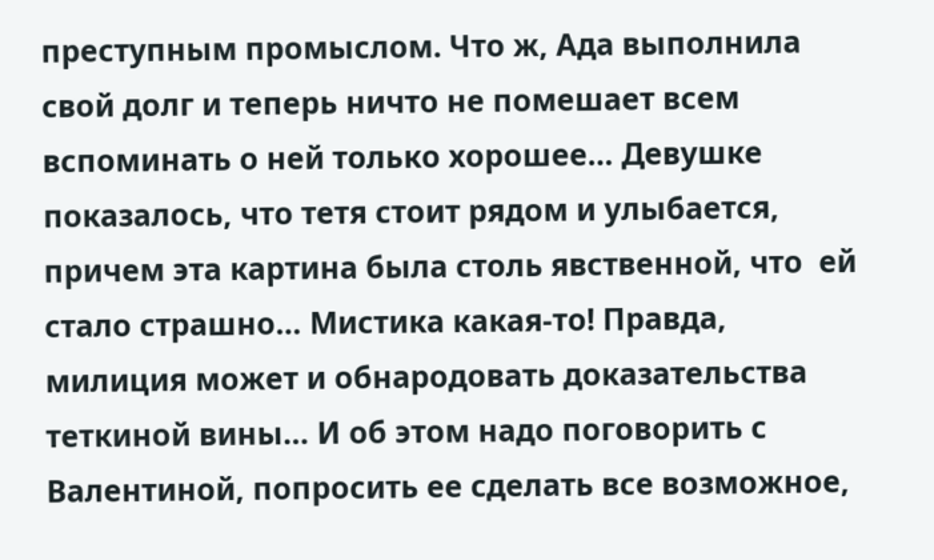преступным промыслом. Что ж, Ада выполнила свой долг и теперь ничто не помешает всем вспоминать о ней только хорошее… Девушке показалось, что тетя стоит рядом и улыбается, причем эта картина была столь явственной, что  ей стало страшно… Мистика какая-то! Правда, милиция может и обнародовать доказательства теткиной вины… И об этом надо поговорить с Валентиной, попросить ее сделать все возможное,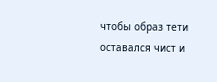чтобы образ тети оставался чист и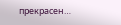прекрасен…